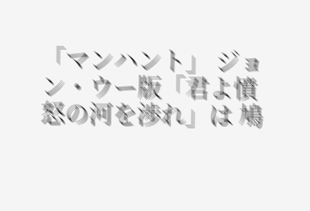「マンハント」 ジョン・ウー版「君よ憤怒の河を渉れ」は 鳩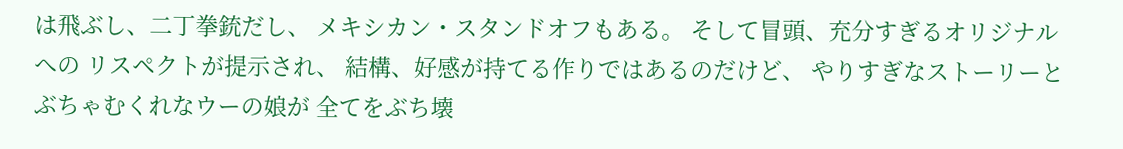は飛ぶし、二丁拳銃だし、 メキシカン・スタンドオフもある。 そして冒頭、充分すぎるオリジナルへの リスペクトが提示され、 結構、好感が持てる作りではあるのだけど、 やりすぎなストーリーとぶちゃむくれなウーの娘が 全てをぶち壊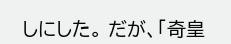しにした。 だが、「奇皇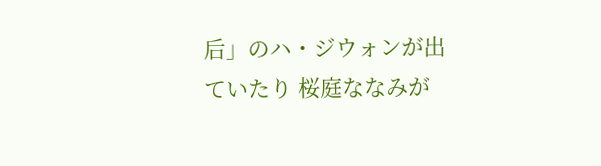后」のハ・ジウォンが出ていたり 桜庭ななみが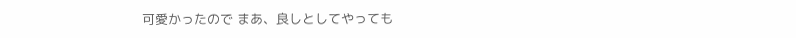可愛かったので まあ、良しとしてやっても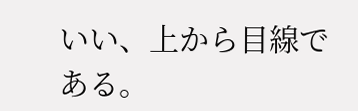いい、上から目線である。